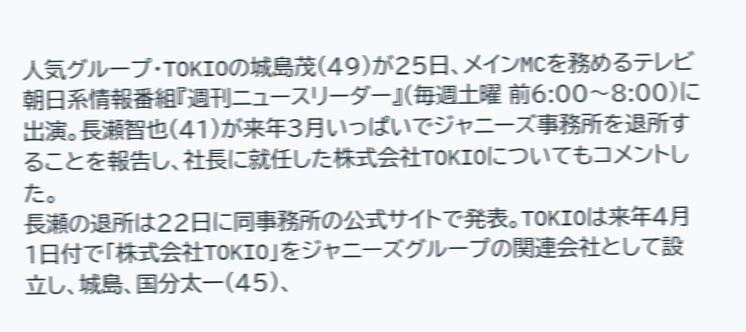人気グループ・TOKIOの城島茂(49)が25日、メインMCを務めるテレビ朝日系情報番組『週刊ニュースリーダー』(毎週土曜 前6:00〜8:00)に出演。長瀬智也(41)が来年3月いっぱいでジャニーズ事務所を退所することを報告し、社長に就任した株式会社TOKIOについてもコメントした。
長瀬の退所は22日に同事務所の公式サイトで発表。TOKIOは来年4月1日付で「株式会社TOKIO」をジャニーズグループの関連会社として設立し、城島、国分太一(45)、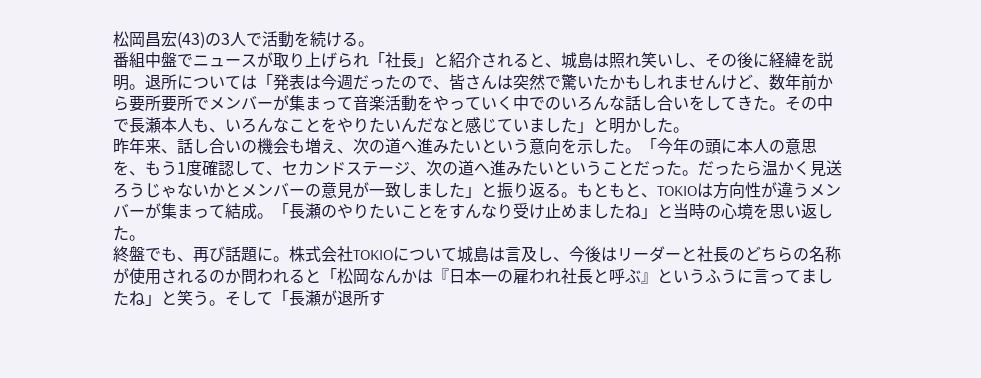松岡昌宏(43)の3人で活動を続ける。
番組中盤でニュースが取り上げられ「社長」と紹介されると、城島は照れ笑いし、その後に経緯を説明。退所については「発表は今週だったので、皆さんは突然で驚いたかもしれませんけど、数年前から要所要所でメンバーが集まって音楽活動をやっていく中でのいろんな話し合いをしてきた。その中で長瀬本人も、いろんなことをやりたいんだなと感じていました」と明かした。
昨年来、話し合いの機会も増え、次の道へ進みたいという意向を示した。「今年の頭に本人の意思を、もう1度確認して、セカンドステージ、次の道へ進みたいということだった。だったら温かく見送ろうじゃないかとメンバーの意見が一致しました」と振り返る。もともと、TOKIOは方向性が違うメンバーが集まって結成。「長瀬のやりたいことをすんなり受け止めましたね」と当時の心境を思い返した。
終盤でも、再び話題に。株式会社TOKIOについて城島は言及し、今後はリーダーと社長のどちらの名称が使用されるのか問われると「松岡なんかは『日本一の雇われ社長と呼ぶ』というふうに言ってましたね」と笑う。そして「長瀬が退所す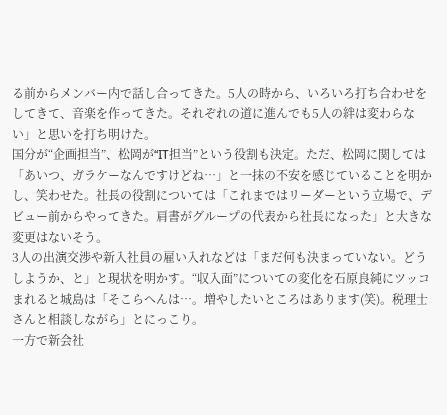る前からメンバー内で話し合ってきた。5人の時から、いろいろ打ち合わせをしてきて、音楽を作ってきた。それぞれの道に進んでも5人の絆は変わらない」と思いを打ち明けた。
国分が“企画担当”、松岡が“IT担当”という役割も決定。ただ、松岡に関しては「あいつ、ガラケーなんですけどね…」と一抹の不安を感じていることを明かし、笑わせた。社長の役割については「これまではリーダーという立場で、デビュー前からやってきた。肩書がグループの代表から社長になった」と大きな変更はないそう。
3人の出演交渉や新入社員の雇い入れなどは「まだ何も決まっていない。どうしようか、と」と現状を明かす。“収入面”についての変化を石原良純にツッコまれると城島は「そこらへんは…。増やしたいところはあります(笑)。税理士さんと相談しながら」とにっこり。
一方で新会社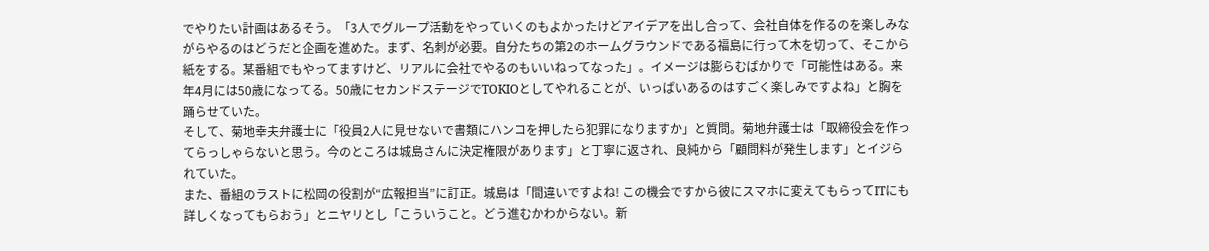でやりたい計画はあるそう。「3人でグループ活動をやっていくのもよかったけどアイデアを出し合って、会社自体を作るのを楽しみながらやるのはどうだと企画を進めた。まず、名刺が必要。自分たちの第2のホームグラウンドである福島に行って木を切って、そこから紙をする。某番組でもやってますけど、リアルに会社でやるのもいいねってなった」。イメージは膨らむばかりで「可能性はある。来年4月には50歳になってる。50歳にセカンドステージでTOKIOとしてやれることが、いっぱいあるのはすごく楽しみですよね」と胸を踊らせていた。
そして、菊地幸夫弁護士に「役員2人に見せないで書類にハンコを押したら犯罪になりますか」と質問。菊地弁護士は「取締役会を作ってらっしゃらないと思う。今のところは城島さんに決定権限があります」と丁寧に返され、良純から「顧問料が発生します」とイジられていた。
また、番組のラストに松岡の役割が“広報担当”に訂正。城島は「間違いですよね! この機会ですから彼にスマホに変えてもらってITにも詳しくなってもらおう」とニヤリとし「こういうこと。どう進むかわからない。新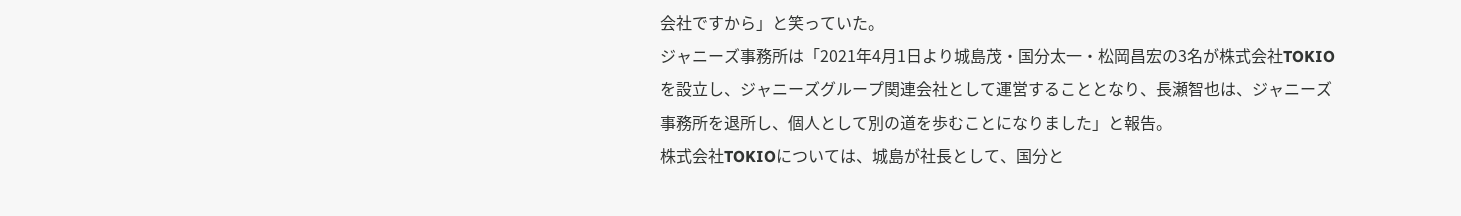会社ですから」と笑っていた。
ジャニーズ事務所は「2021年4月1日より城島茂・国分太一・松岡昌宏の3名が株式会社TOKIOを設立し、ジャニーズグループ関連会社として運営することとなり、長瀬智也は、ジャニーズ事務所を退所し、個人として別の道を歩むことになりました」と報告。
株式会社TOKIOについては、城島が社長として、国分と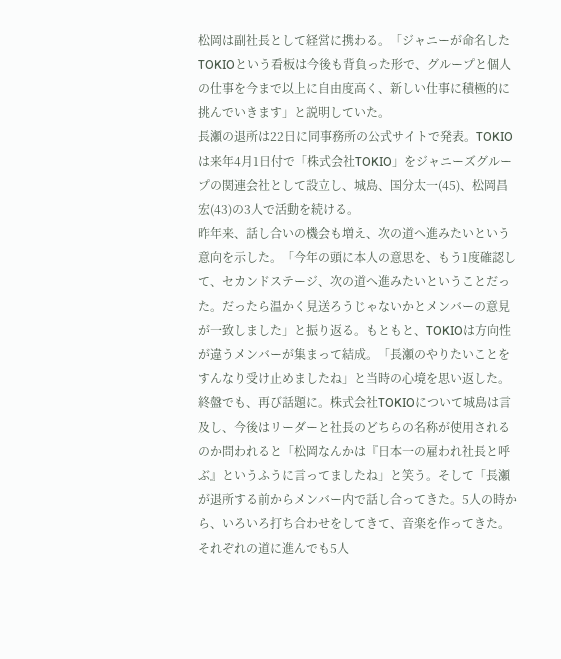松岡は副社長として経営に携わる。「ジャニーが命名したTOKIOという看板は今後も背負った形で、グループと個人の仕事を今まで以上に自由度高く、新しい仕事に積極的に挑んでいきます」と説明していた。
長瀬の退所は22日に同事務所の公式サイトで発表。TOKIOは来年4月1日付で「株式会社TOKIO」をジャニーズグループの関連会社として設立し、城島、国分太一(45)、松岡昌宏(43)の3人で活動を続ける。
昨年来、話し合いの機会も増え、次の道へ進みたいという意向を示した。「今年の頭に本人の意思を、もう1度確認して、セカンドステージ、次の道へ進みたいということだった。だったら温かく見送ろうじゃないかとメンバーの意見が一致しました」と振り返る。もともと、TOKIOは方向性が違うメンバーが集まって結成。「長瀬のやりたいことをすんなり受け止めましたね」と当時の心境を思い返した。
終盤でも、再び話題に。株式会社TOKIOについて城島は言及し、今後はリーダーと社長のどちらの名称が使用されるのか問われると「松岡なんかは『日本一の雇われ社長と呼ぶ』というふうに言ってましたね」と笑う。そして「長瀬が退所する前からメンバー内で話し合ってきた。5人の時から、いろいろ打ち合わせをしてきて、音楽を作ってきた。それぞれの道に進んでも5人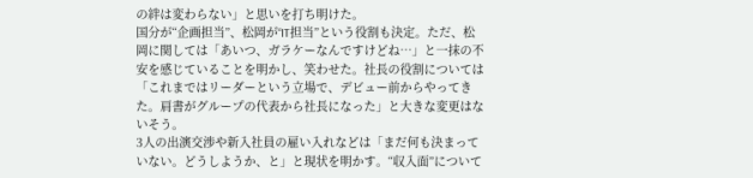の絆は変わらない」と思いを打ち明けた。
国分が“企画担当”、松岡が“IT担当”という役割も決定。ただ、松岡に関しては「あいつ、ガラケーなんですけどね…」と一抹の不安を感じていることを明かし、笑わせた。社長の役割については「これまではリーダーという立場で、デビュー前からやってきた。肩書がグループの代表から社長になった」と大きな変更はないそう。
3人の出演交渉や新入社員の雇い入れなどは「まだ何も決まっていない。どうしようか、と」と現状を明かす。“収入面”について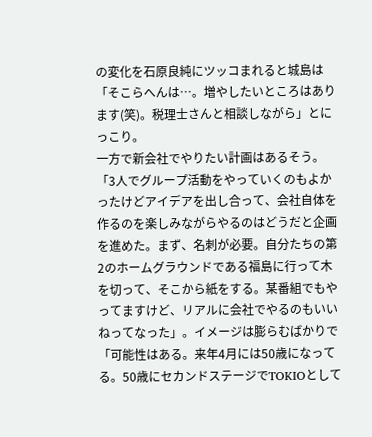の変化を石原良純にツッコまれると城島は「そこらへんは…。増やしたいところはあります(笑)。税理士さんと相談しながら」とにっこり。
一方で新会社でやりたい計画はあるそう。「3人でグループ活動をやっていくのもよかったけどアイデアを出し合って、会社自体を作るのを楽しみながらやるのはどうだと企画を進めた。まず、名刺が必要。自分たちの第2のホームグラウンドである福島に行って木を切って、そこから紙をする。某番組でもやってますけど、リアルに会社でやるのもいいねってなった」。イメージは膨らむばかりで「可能性はある。来年4月には50歳になってる。50歳にセカンドステージでTOKIOとして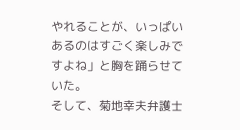やれることが、いっぱいあるのはすごく楽しみですよね」と胸を踊らせていた。
そして、菊地幸夫弁護士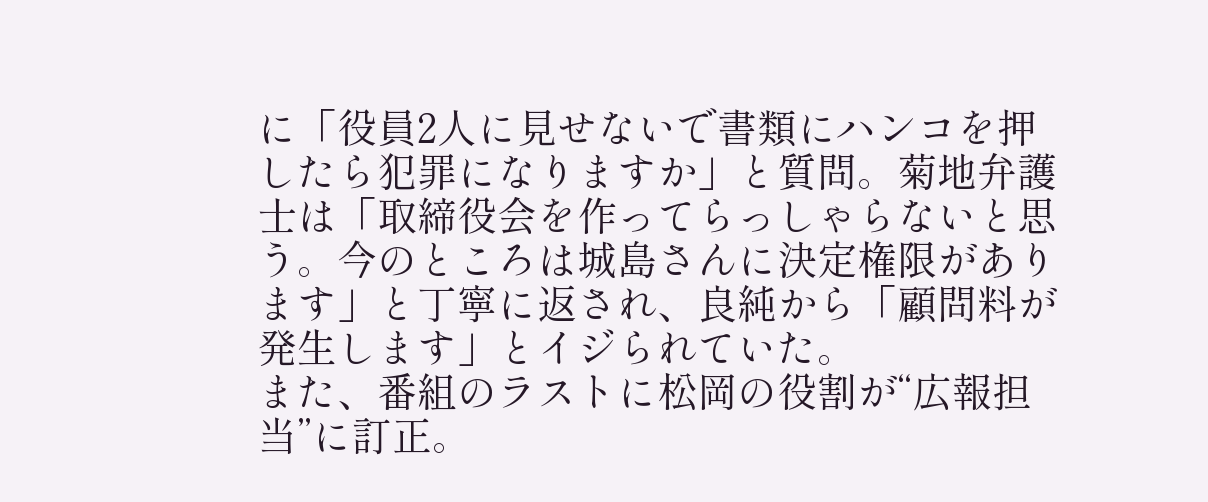に「役員2人に見せないで書類にハンコを押したら犯罪になりますか」と質問。菊地弁護士は「取締役会を作ってらっしゃらないと思う。今のところは城島さんに決定権限があります」と丁寧に返され、良純から「顧問料が発生します」とイジられていた。
また、番組のラストに松岡の役割が“広報担当”に訂正。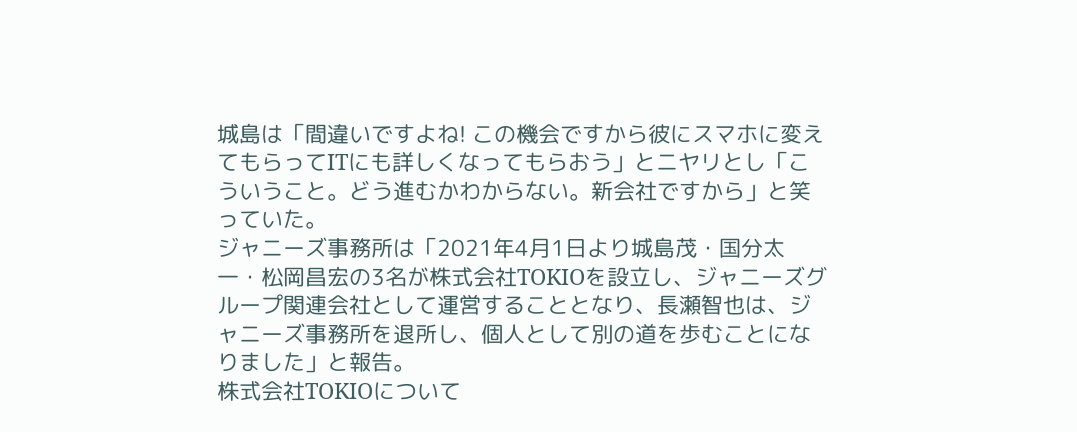城島は「間違いですよね! この機会ですから彼にスマホに変えてもらってITにも詳しくなってもらおう」とニヤリとし「こういうこと。どう進むかわからない。新会社ですから」と笑っていた。
ジャニーズ事務所は「2021年4月1日より城島茂・国分太一・松岡昌宏の3名が株式会社TOKIOを設立し、ジャニーズグループ関連会社として運営することとなり、長瀬智也は、ジャニーズ事務所を退所し、個人として別の道を歩むことになりました」と報告。
株式会社TOKIOについて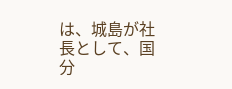は、城島が社長として、国分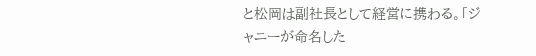と松岡は副社長として経営に携わる。「ジャニーが命名した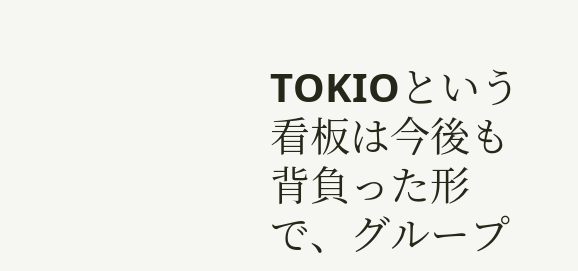TOKIOという看板は今後も背負った形で、グループ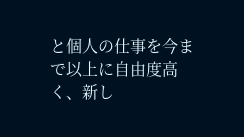と個人の仕事を今まで以上に自由度高く、新し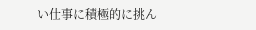い仕事に積極的に挑ん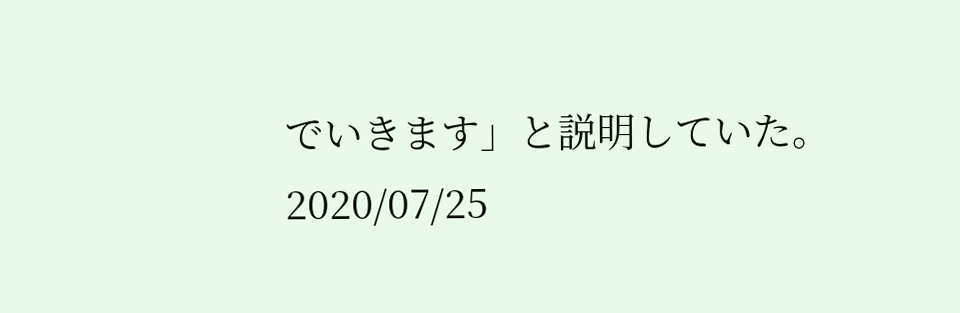でいきます」と説明していた。
2020/07/25